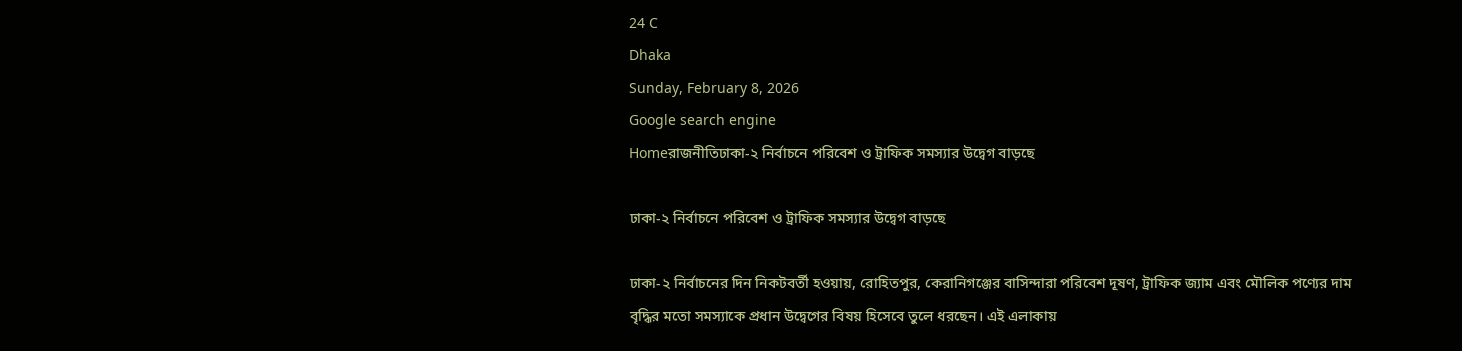24 C
Dhaka
Sunday, February 8, 2026
Google search engine
Homeরাজনীতিঢাকা-২ নির্বাচনে পরিবেশ ও ট্রাফিক সমস্যার উদ্বেগ বাড়ছে

ঢাকা-২ নির্বাচনে পরিবেশ ও ট্রাফিক সমস্যার উদ্বেগ বাড়ছে

ঢাকা-২ নির্বাচনের দিন নিকটবর্তী হওয়ায়, রোহিতপুর, কেরানিগঞ্জের বাসিন্দারা পরিবেশ দূষণ, ট্রাফিক জ্যাম এবং মৌলিক পণ্যের দাম বৃদ্ধির মতো সমস্যাকে প্রধান উদ্বেগের বিষয় হিসেবে তুলে ধরছেন। এই এলাকায়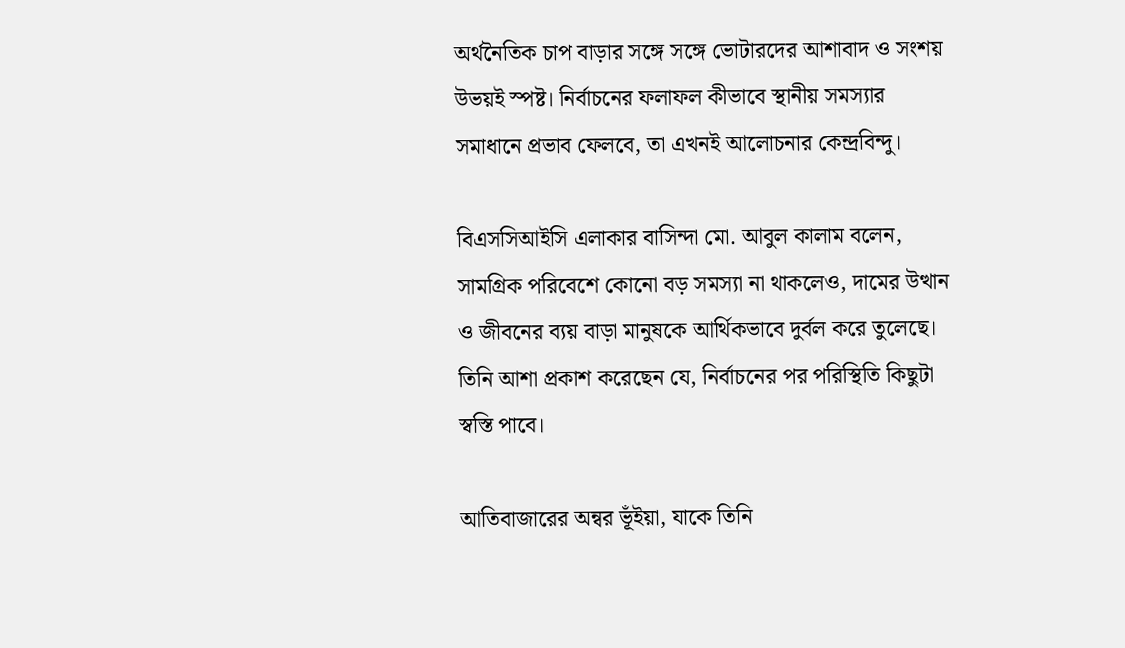অর্থনৈতিক চাপ বাড়ার সঙ্গে সঙ্গে ভোটারদের আশাবাদ ও সংশয় উভয়ই স্পষ্ট। নির্বাচনের ফলাফল কীভাবে স্থানীয় সমস্যার সমাধানে প্রভাব ফেলবে, তা এখনই আলোচনার কেন্দ্রবিন্দু।

বিএসসিআইসি এলাকার বাসিন্দা মো. আবুল কালাম বলেন, সামগ্রিক পরিবেশে কোনো বড় সমস্যা না থাকলেও, দামের উত্থান ও জীবনের ব্যয় বাড়া মানুষকে আর্থিকভাবে দুর্বল করে তুলেছে। তিনি আশা প্রকাশ করেছেন যে, নির্বাচনের পর পরিস্থিতি কিছুটা স্বস্তি পাবে।

আতিবাজারের অন্বর ভূঁইয়া, যাকে তিনি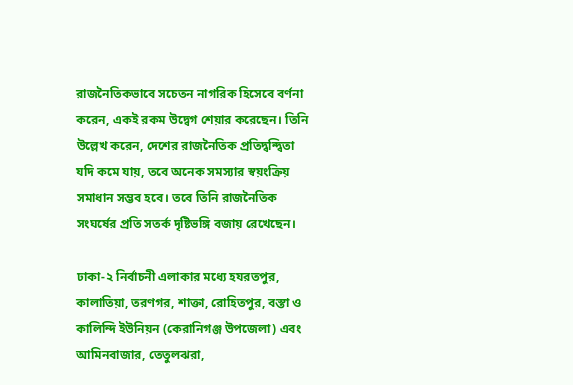রাজনৈতিকভাবে সচেতন নাগরিক হিসেবে বর্ণনা করেন, একই রকম উদ্বেগ শেয়ার করেছেন। তিনি উল্লেখ করেন, দেশের রাজনৈতিক প্রতিদ্বন্দ্বিতা যদি কমে যায়, তবে অনেক সমস্যার স্বয়ংক্রিয় সমাধান সম্ভব হবে। তবে তিনি রাজনৈতিক সংঘর্ষের প্রতি সতর্ক দৃষ্টিভঙ্গি বজায় রেখেছেন।

ঢাকা-২ নির্বাচনী এলাকার মধ্যে হযরতপুর, কালাতিয়া, তরণগর, শাক্তা, রোহিতপুর, বস্তা ও কালিন্দি ইউনিয়ন (কেরানিগঞ্জ উপজেলা) এবং আমিনবাজার, তেতুলঝরা,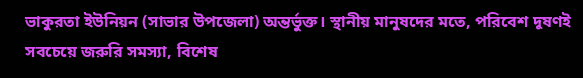ভাকুরতা ইউনিয়ন (সাভার উপজেলা) অন্তর্ভুক্ত। স্থানীয় মানুষদের মতে, পরিবেশ দূষণই সবচেয়ে জরুরি সমস্যা, বিশেষ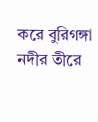করে বুরিগঙ্গা নদীর তীরে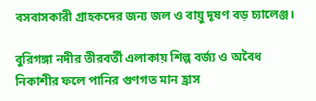বসবাসকারী গ্রাহকদের জন্য জল ও বায়ু দূষণ বড় চ্যালেঞ্জ।

বুরিগঙ্গা নদীর তীরবর্তী এলাকায় শিল্প বর্জ্য ও অবৈধ নিকাশীর ফলে পানির গুণগত মান হ্রাস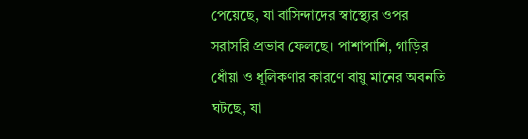পেয়েছে, যা বাসিন্দাদের স্বাস্থ্যের ওপর সরাসরি প্রভাব ফেলছে। পাশাপাশি, গাড়ির ধোঁয়া ও ধূলিকণার কারণে বায়ু মানের অবনতি ঘটছে, যা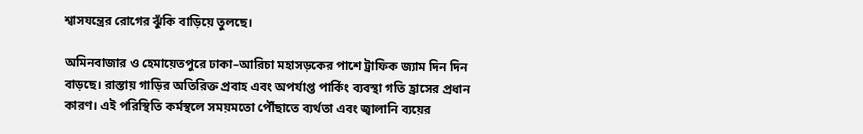শ্বাসযন্ত্রের রোগের ঝুঁকি বাড়িয়ে তুলছে।

অমিনবাজার ও হেমায়েতপুরে ঢাকা–আরিচা মহাসড়কের পাশে ট্রাফিক জ্যাম দিন দিন বাড়ছে। রাস্তায় গাড়ির অতিরিক্ত প্রবাহ এবং অপর্যাপ্ত পার্কিং ব্যবস্থা গতি হ্রাসের প্রধান কারণ। এই পরিস্থিতি কর্মস্থলে সময়মতো পৌঁছাতে ব্যর্থতা এবং জ্বালানি ব্যয়ের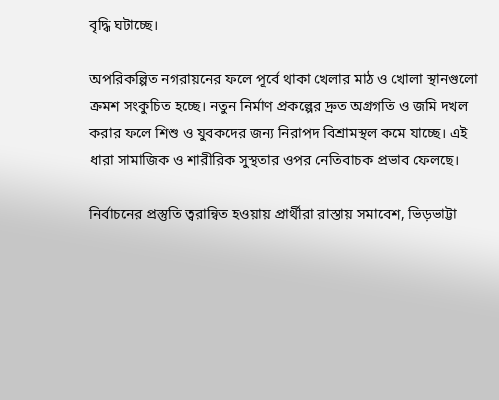বৃদ্ধি ঘটাচ্ছে।

অপরিকল্পিত নগরায়নের ফলে পূর্বে থাকা খেলার মাঠ ও খোলা স্থানগুলো ক্রমশ সংকুচিত হচ্ছে। নতুন নির্মাণ প্রকল্পের দ্রুত অগ্রগতি ও জমি দখল করার ফলে শিশু ও যুবকদের জন্য নিরাপদ বিশ্রামস্থল কমে যাচ্ছে। এই ধারা সামাজিক ও শারীরিক সুস্থতার ওপর নেতিবাচক প্রভাব ফেলছে।

নির্বাচনের প্রস্তুতি ত্বরান্বিত হওয়ায় প্রার্থীরা রাস্তায় সমাবেশ, ভিড়ভাট্টা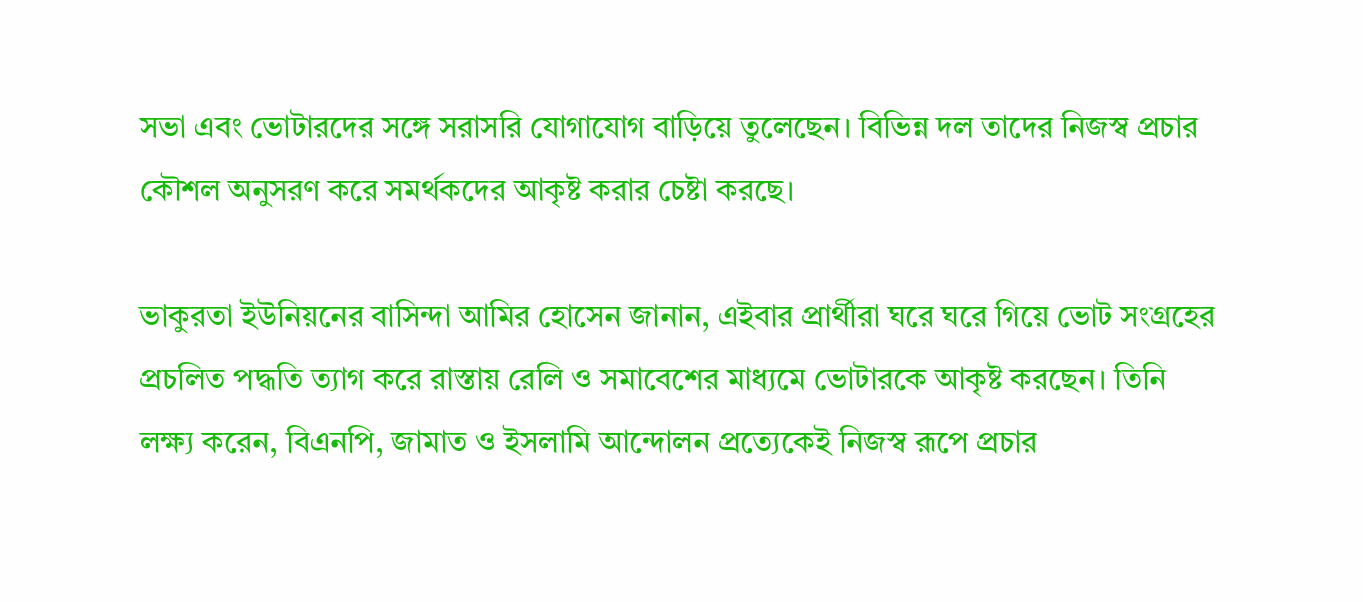সভা এবং ভোটারদের সঙ্গে সরাসরি যোগাযোগ বাড়িয়ে তুলেছেন। বিভিন্ন দল তাদের নিজস্ব প্রচার কৌশল অনুসরণ করে সমর্থকদের আকৃষ্ট করার চেষ্টা করছে।

ভাকুরতা ইউনিয়নের বাসিন্দা আমির হোসেন জানান, এইবার প্রার্থীরা ঘরে ঘরে গিয়ে ভোট সংগ্রহের প্রচলিত পদ্ধতি ত্যাগ করে রাস্তায় রেলি ও সমাবেশের মাধ্যমে ভোটারকে আকৃষ্ট করছেন। তিনি লক্ষ্য করেন, বিএনপি, জামাত ও ইসলামি আন্দোলন প্রত্যেকেই নিজস্ব রূপে প্রচার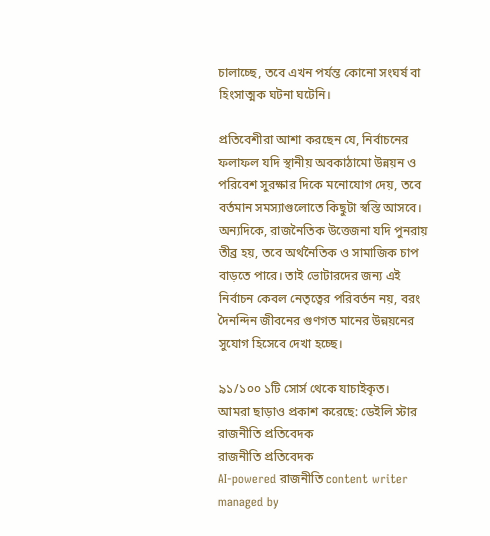চালাচ্ছে, তবে এখন পর্যন্ত কোনো সংঘর্ষ বা হিংসাত্মক ঘটনা ঘটেনি।

প্রতিবেশীরা আশা করছেন যে, নির্বাচনের ফলাফল যদি স্থানীয় অবকাঠামো উন্নয়ন ও পরিবেশ সুরক্ষার দিকে মনোযোগ দেয়, তবে বর্তমান সমস্যাগুলোতে কিছুটা স্বস্তি আসবে। অন্যদিকে, রাজনৈতিক উত্তেজনা যদি পুনরায় তীব্র হয়, তবে অর্থনৈতিক ও সামাজিক চাপ বাড়তে পারে। তাই ভোটারদের জন্য এই নির্বাচন কেবল নেতৃত্বের পরিবর্তন নয়, বরং দৈনন্দিন জীবনের গুণগত মানের উন্নয়নের সুযোগ হিসেবে দেখা হচ্ছে।

৯১/১০০ ১টি সোর্স থেকে যাচাইকৃত।
আমরা ছাড়াও প্রকাশ করেছে: ডেইলি স্টার
রাজনীতি প্রতিবেদক
রাজনীতি প্রতিবেদক
AI-powered রাজনীতি content writer managed by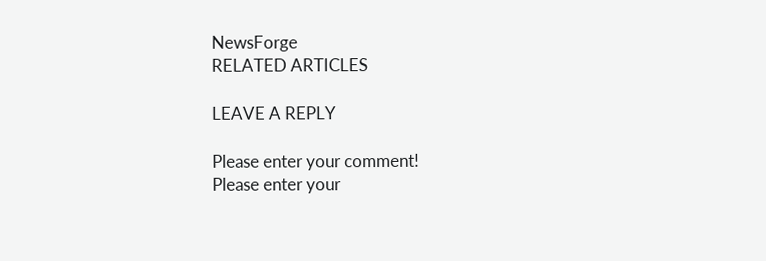NewsForge
RELATED ARTICLES

LEAVE A REPLY

Please enter your comment!
Please enter your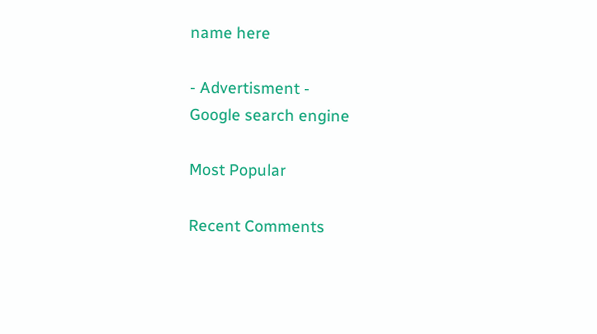name here

- Advertisment -
Google search engine

Most Popular

Recent Comments